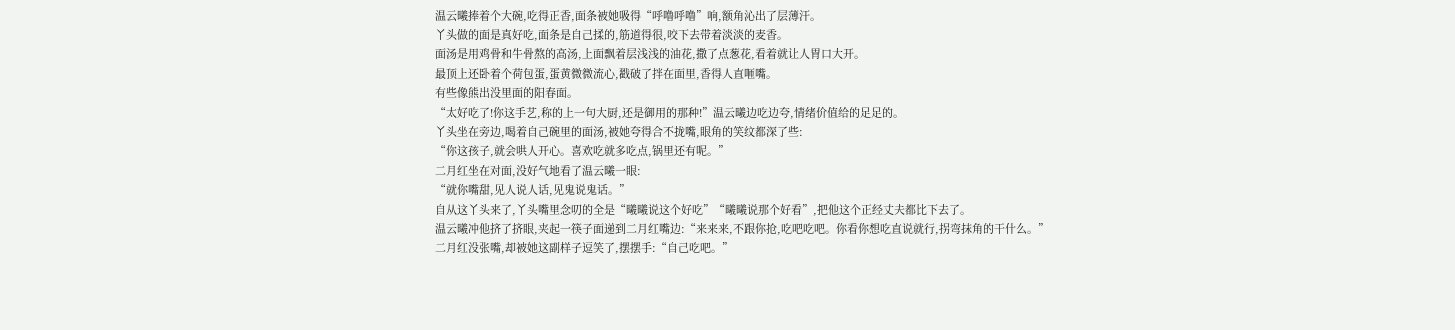温云曦捧着个大碗,吃得正香,面条被她吸得“呼噜呼噜”响,额角沁出了层薄汗。
丫头做的面是真好吃,面条是自己揉的,筋道得很,咬下去带着淡淡的麦香。
面汤是用鸡骨和牛骨熬的高汤,上面飘着层浅浅的油花,撒了点葱花,看着就让人胃口大开。
最顶上还卧着个荷包蛋,蛋黄微微流心,戳破了拌在面里,香得人直咂嘴。
有些像熊出没里面的阳春面。
“太好吃了!你这手艺,称的上一句大厨,还是御用的那种!”温云曦边吃边夸,情绪价值给的足足的。
丫头坐在旁边,喝着自己碗里的面汤,被她夸得合不拢嘴,眼角的笑纹都深了些:
“你这孩子,就会哄人开心。喜欢吃就多吃点,锅里还有呢。”
二月红坐在对面,没好气地看了温云曦一眼:
“就你嘴甜,见人说人话,见鬼说鬼话。”
自从这丫头来了,丫头嘴里念叨的全是“曦曦说这个好吃”“曦曦说那个好看”,把他这个正经丈夫都比下去了。
温云曦冲他挤了挤眼,夹起一筷子面递到二月红嘴边:“来来来,不跟你抢,吃吧吃吧。你看你想吃直说就行,拐弯抹角的干什么。”
二月红没张嘴,却被她这副样子逗笑了,摆摆手:“自己吃吧。”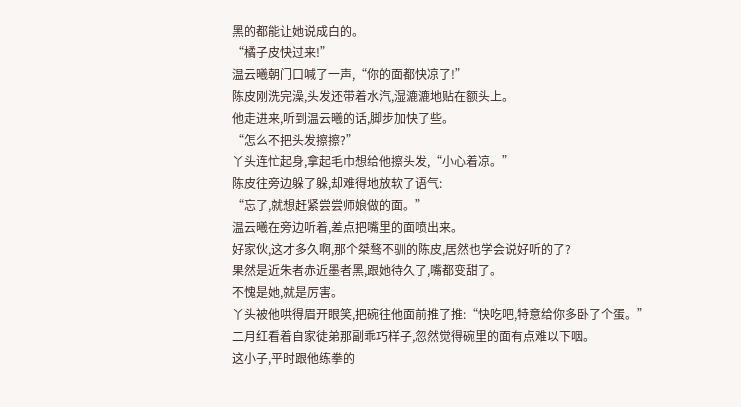黑的都能让她说成白的。
“橘子皮快过来!”
温云曦朝门口喊了一声,“你的面都快凉了!”
陈皮刚洗完澡,头发还带着水汽,湿漉漉地贴在额头上。
他走进来,听到温云曦的话,脚步加快了些。
“怎么不把头发擦擦?”
丫头连忙起身,拿起毛巾想给他擦头发,“小心着凉。”
陈皮往旁边躲了躲,却难得地放软了语气:
“忘了,就想赶紧尝尝师娘做的面。”
温云曦在旁边听着,差点把嘴里的面喷出来。
好家伙,这才多久啊,那个桀骜不驯的陈皮,居然也学会说好听的了?
果然是近朱者赤近墨者黑,跟她待久了,嘴都变甜了。
不愧是她,就是厉害。
丫头被他哄得眉开眼笑,把碗往他面前推了推:“快吃吧,特意给你多卧了个蛋。”
二月红看着自家徒弟那副乖巧样子,忽然觉得碗里的面有点难以下咽。
这小子,平时跟他练拳的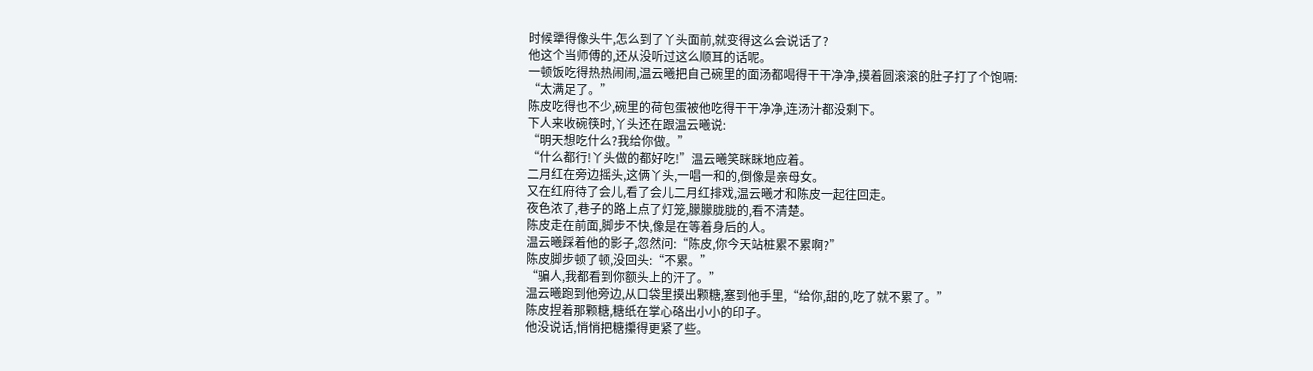时候犟得像头牛,怎么到了丫头面前,就变得这么会说话了?
他这个当师傅的,还从没听过这么顺耳的话呢。
一顿饭吃得热热闹闹,温云曦把自己碗里的面汤都喝得干干净净,摸着圆滚滚的肚子打了个饱嗝:
“太满足了。”
陈皮吃得也不少,碗里的荷包蛋被他吃得干干净净,连汤汁都没剩下。
下人来收碗筷时,丫头还在跟温云曦说:
“明天想吃什么?我给你做。”
“什么都行!丫头做的都好吃!”温云曦笑眯眯地应着。
二月红在旁边摇头,这俩丫头,一唱一和的,倒像是亲母女。
又在红府待了会儿,看了会儿二月红排戏,温云曦才和陈皮一起往回走。
夜色浓了,巷子的路上点了灯笼,朦朦胧胧的,看不清楚。
陈皮走在前面,脚步不快,像是在等着身后的人。
温云曦踩着他的影子,忽然问:“陈皮,你今天站桩累不累啊?”
陈皮脚步顿了顿,没回头:“不累。”
“骗人,我都看到你额头上的汗了。”
温云曦跑到他旁边,从口袋里摸出颗糖,塞到他手里,“给你,甜的,吃了就不累了。”
陈皮捏着那颗糖,糖纸在掌心硌出小小的印子。
他没说话,悄悄把糖攥得更紧了些。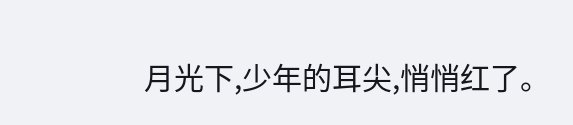月光下,少年的耳尖,悄悄红了。